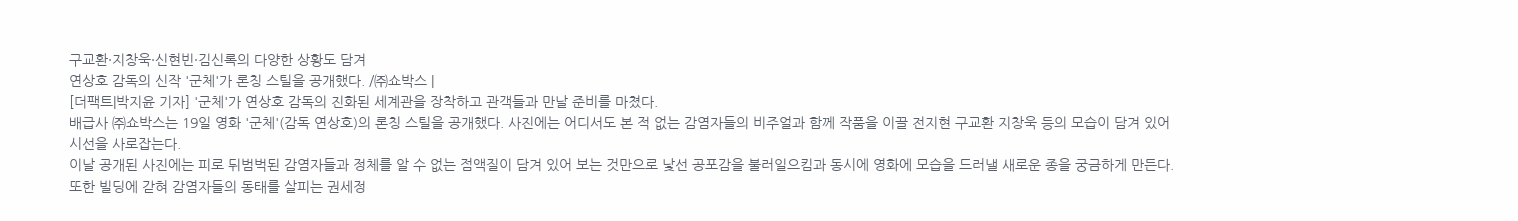구교환·지창욱·신현빈·김신록의 다양한 상황도 담겨
연상호 감독의 신작 '군체'가 론칭 스틸을 공개했다. /㈜쇼박스 |
[더팩트|박지윤 기자] '군체'가 연상호 감독의 진화된 세계관을 장착하고 관객들과 만날 준비를 마쳤다.
배급사 ㈜쇼박스는 19일 영화 '군체'(감독 연상호)의 론칭 스틸을 공개했다. 사진에는 어디서도 본 적 없는 감염자들의 비주얼과 함께 작품을 이끌 전지현 구교환 지창욱 등의 모습이 담겨 있어 시선을 사로잡는다.
이날 공개된 사진에는 피로 뒤범벅된 감염자들과 정체를 알 수 없는 점액질이 담겨 있어 보는 것만으로 낯선 공포감을 불러일으킴과 동시에 영화에 모습을 드러낼 새로운 종을 궁금하게 만든다.
또한 빌딩에 갇혀 감염자들의 동태를 살피는 권세정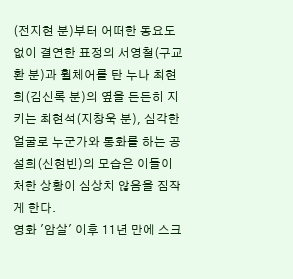(전지현 분)부터 어떠한 동요도 없이 결연한 표정의 서영철(구교환 분)과 휠체어를 탄 누나 최현희(김신록 분)의 옆을 든든히 지키는 최현석(지창욱 분), 심각한 얼굴로 누군가와 통화를 하는 공설희(신현빈)의 모습은 이들이 처한 상황이 심상치 않음을 짐작게 한다.
영화 '암살' 이후 11년 만에 스크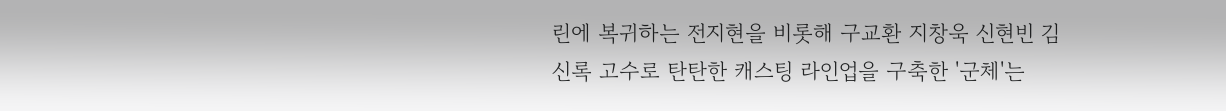린에 복귀하는 전지현을 비롯해 구교환 지창욱 신현빈 김신록 고수로 탄탄한 캐스팅 라인업을 구축한 '군체'는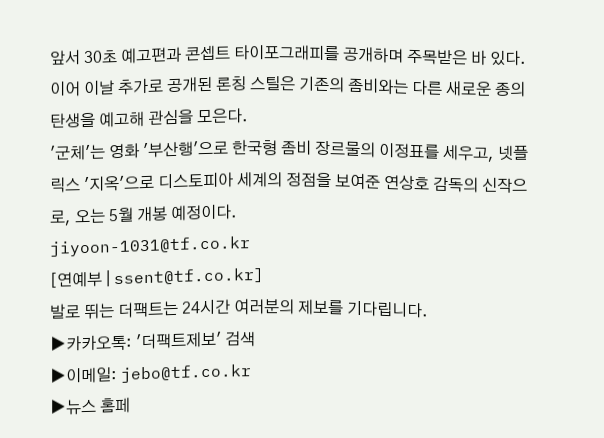앞서 30초 예고편과 콘셉트 타이포그래피를 공개하며 주목받은 바 있다. 이어 이날 추가로 공개된 론칭 스틸은 기존의 좀비와는 다른 새로운 종의 탄생을 예고해 관심을 모은다.
'군체'는 영화 '부산행'으로 한국형 좀비 장르물의 이정표를 세우고, 넷플릭스 '지옥'으로 디스토피아 세계의 정점을 보여준 연상호 감독의 신작으로, 오는 5월 개봉 예정이다.
jiyoon-1031@tf.co.kr
[연예부 | ssent@tf.co.kr]
발로 뛰는 더팩트는 24시간 여러분의 제보를 기다립니다.
▶카카오톡: '더팩트제보' 검색
▶이메일: jebo@tf.co.kr
▶뉴스 홈페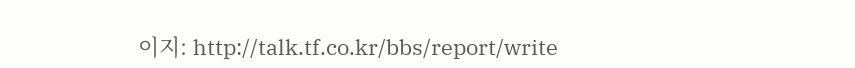이지: http://talk.tf.co.kr/bbs/report/write